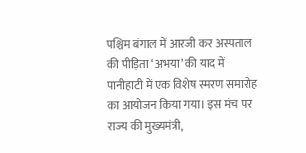पश्चिम बंगाल में आरजी कर अस्पताल की पीड़िता ‘अभया’ की याद में पानीहाटी में एक विशेष स्मरण समारोह का आयोजन किया गया। इस मंच पर राज्य की मुख्यमंत्री,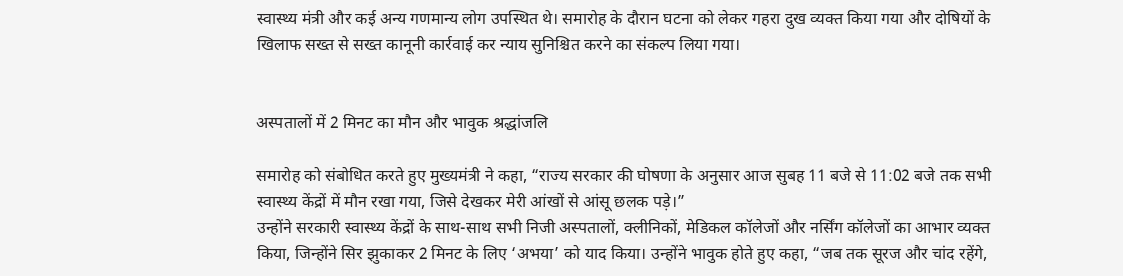स्वास्थ्य मंत्री और कई अन्य गणमान्य लोग उपस्थित थे। समारोह के दौरान घटना को लेकर गहरा दुख व्यक्त किया गया और दोषियों के खिलाफ सख्त से सख्त कानूनी कार्रवाई कर न्याय सुनिश्चित करने का संकल्प लिया गया।


अस्पतालों में 2 मिनट का मौन और भावुक श्रद्धांजलि

समारोह को संबोधित करते हुए मुख्यमंत्री ने कहा, “राज्य सरकार की घोषणा के अनुसार आज सुबह 11 बजे से 11:02 बजे तक सभी स्वास्थ्य केंद्रों में मौन रखा गया, जिसे देखकर मेरी आंखों से आंसू छलक पड़े।”
उन्होंने सरकारी स्वास्थ्य केंद्रों के साथ-साथ सभी निजी अस्पतालों, क्लीनिकों, मेडिकल कॉलेजों और नर्सिंग कॉलेजों का आभार व्यक्त किया, जिन्होंने सिर झुकाकर 2 मिनट के लिए ‘अभया’ को याद किया। उन्होंने भावुक होते हुए कहा, “जब तक सूरज और चांद रहेंगे,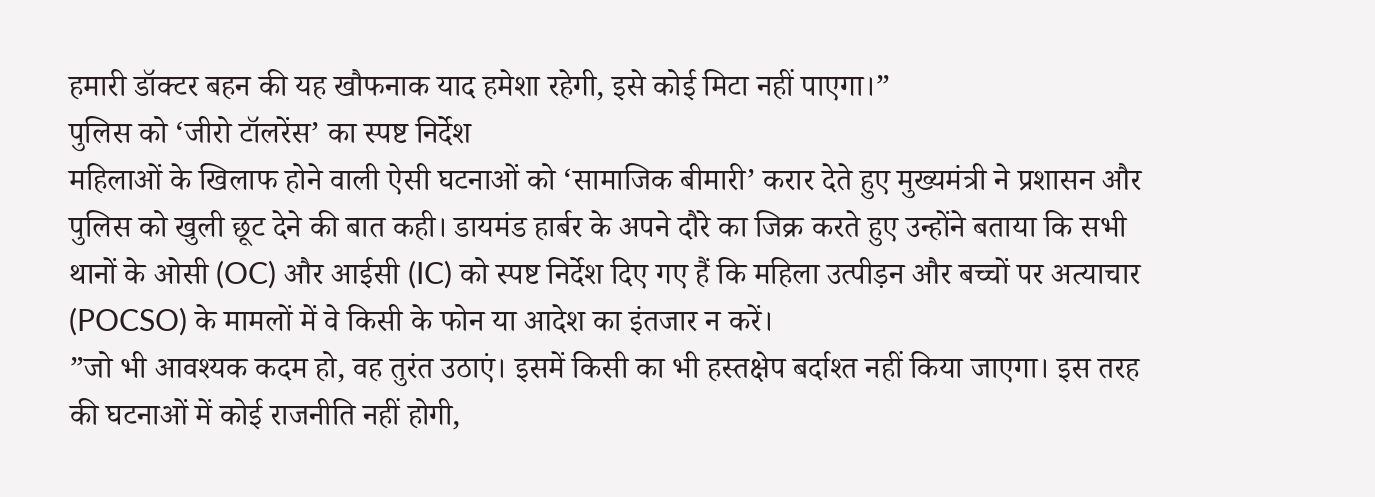हमारी डॉक्टर बहन की यह खौफनाक याद हमेशा रहेगी, इसे कोई मिटा नहीं पाएगा।”
पुलिस को ‘जीरो टॉलरेंस’ का स्पष्ट निर्देश
महिलाओं के खिलाफ होने वाली ऐसी घटनाओं को ‘सामाजिक बीमारी’ करार देते हुए मुख्यमंत्री ने प्रशासन और पुलिस को खुली छूट देने की बात कही। डायमंड हार्बर के अपने दौरे का जिक्र करते हुए उन्होंने बताया कि सभी थानों के ओसी (OC) और आईसी (IC) को स्पष्ट निर्देश दिए गए हैं कि महिला उत्पीड़न और बच्चों पर अत्याचार (POCSO) के मामलों में वे किसी के फोन या आदेश का इंतजार न करें।
”जो भी आवश्यक कदम हो, वह तुरंत उठाएं। इसमें किसी का भी हस्तक्षेप बर्दाश्त नहीं किया जाएगा। इस तरह की घटनाओं में कोई राजनीति नहीं होगी,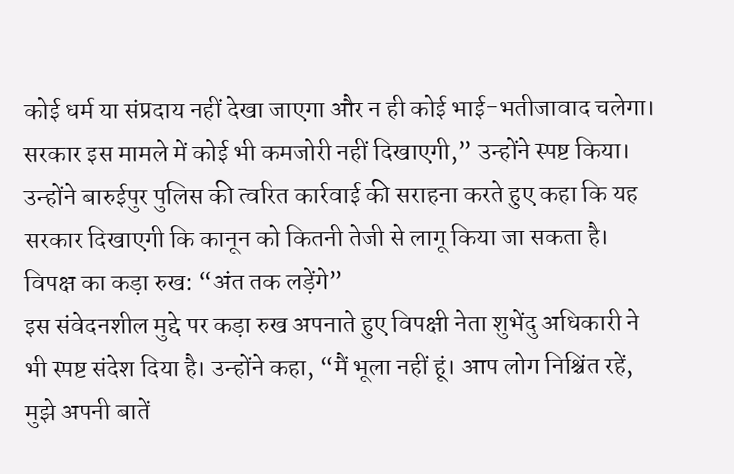कोई धर्म या संप्रदाय नहीं देखा जाएगा और न ही कोई भाई-भतीजावाद चलेगा। सरकार इस मामले में कोई भी कमजोरी नहीं दिखाएगी,” उन्होंने स्पष्ट किया। उन्होंने बारुईपुर पुलिस की त्वरित कार्रवाई की सराहना करते हुए कहा कि यह सरकार दिखाएगी कि कानून को कितनी तेजी से लागू किया जा सकता है।
विपक्ष का कड़ा रुख: “अंत तक लड़ेंगे”
इस संवेदनशील मुद्दे पर कड़ा रुख अपनाते हुए विपक्षी नेता शुभेंदु अधिकारी ने भी स्पष्ट संदेश दिया है। उन्होंने कहा, “मैं भूला नहीं हूं। आप लोग निश्चिंत रहें, मुझे अपनी बातें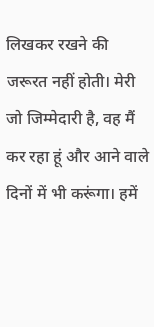लिखकर रखने की जरूरत नहीं होती। मेरी जो जिम्मेदारी है, वह मैं कर रहा हूं और आने वाले दिनों में भी करूंगा। हमें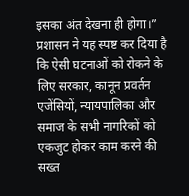इसका अंत देखना ही होगा।”
प्रशासन ने यह स्पष्ट कर दिया है कि ऐसी घटनाओं को रोकने के लिए सरकार, कानून प्रवर्तन एजेंसियों, न्यायपालिका और समाज के सभी नागरिकों को एकजुट होकर काम करने की सख्त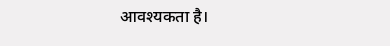आवश्यकता है।